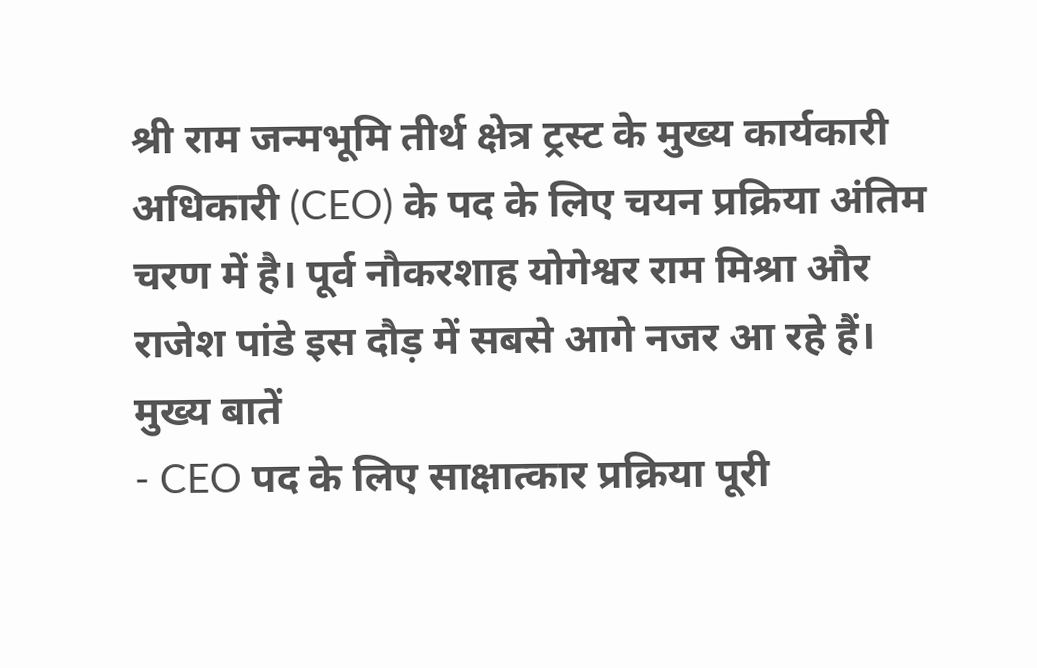श्री राम जन्मभूमि तीर्थ क्षेत्र ट्रस्ट के मुख्य कार्यकारी अधिकारी (CEO) के पद के लिए चयन प्रक्रिया अंतिम चरण में है। पूर्व नौकरशाह योगेश्वर राम मिश्रा और राजेश पांडे इस दौड़ में सबसे आगे नजर आ रहे हैं।
मुख्य बातें
- CEO पद के लिए साक्षात्कार प्रक्रिया पूरी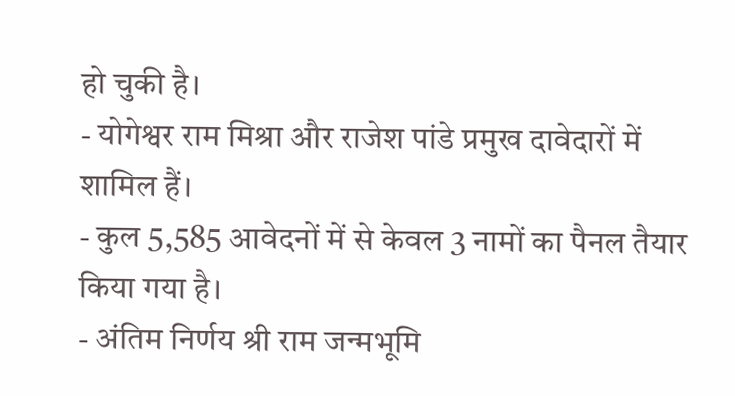हो चुकी है।
- योगेश्वर राम मिश्रा और राजेश पांडे प्रमुख दावेदारों में शामिल हैं।
- कुल 5,585 आवेदनों में से केवल 3 नामों का पैनल तैयार किया गया है।
- अंतिम निर्णय श्री राम जन्मभूमि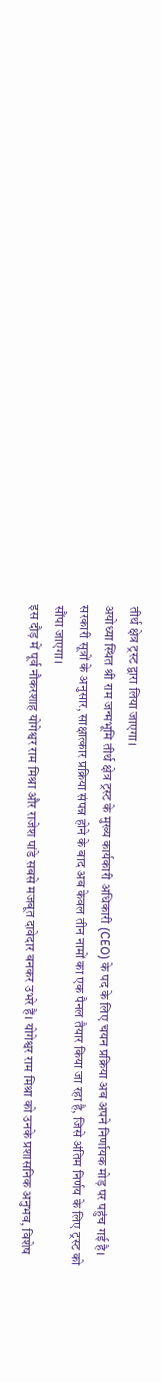तीर्थ क्षेत्र ट्रस्ट द्वारा लिया जाएगा।
अयोध्या स्थित श्री राम जन्मभूमि तीर्थ क्षेत्र ट्रस्ट के मुख्य कार्यकारी अधिकारी (CEO) के पद के लिए चयन प्रक्रिया अब अपने निर्णायक मोड़ पर पहुंच गई है। सरकारी सूत्रों के अनुसार, साक्षात्कार प्रक्रिया संपन्न होने के बाद अब केवल तीन नामों का एक पैनल तैयार किया जा रहा है, जिसे अंतिम निर्णय के लिए ट्रस्ट को सौंपा जाएगा।
इस दौड़ में पूर्व नौकरशाह योगेश्वर राम मिश्रा और राजेश पांडे सबसे मजबूत दावेदार बनकर उभरे हैं। योगेश्वर राम मिश्रा को उनके प्रशासनिक अनुभव, विशेष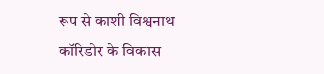रूप से काशी विश्वनाथ कॉरिडोर के विकास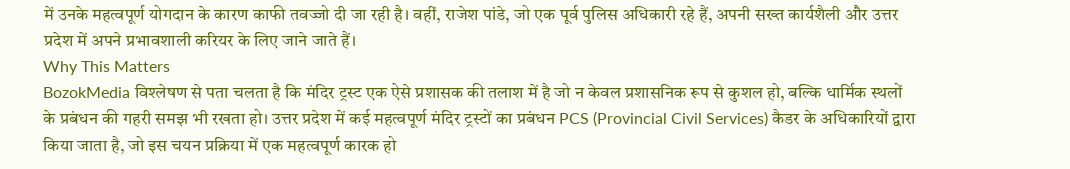में उनके महत्वपूर्ण योगदान के कारण काफी तवज्जो दी जा रही है। वहीं, राजेश पांडे, जो एक पूर्व पुलिस अधिकारी रहे हैं, अपनी सख्त कार्यशैली और उत्तर प्रदेश में अपने प्रभावशाली करियर के लिए जाने जाते हैं।
Why This Matters
BozokMedia विश्लेषण से पता चलता है कि मंदिर ट्रस्ट एक ऐसे प्रशासक की तलाश में है जो न केवल प्रशासनिक रूप से कुशल हो, बल्कि धार्मिक स्थलों के प्रबंधन की गहरी समझ भी रखता हो। उत्तर प्रदेश में कई महत्वपूर्ण मंदिर ट्रस्टों का प्रबंधन PCS (Provincial Civil Services) कैडर के अधिकारियों द्वारा किया जाता है, जो इस चयन प्रक्रिया में एक महत्वपूर्ण कारक हो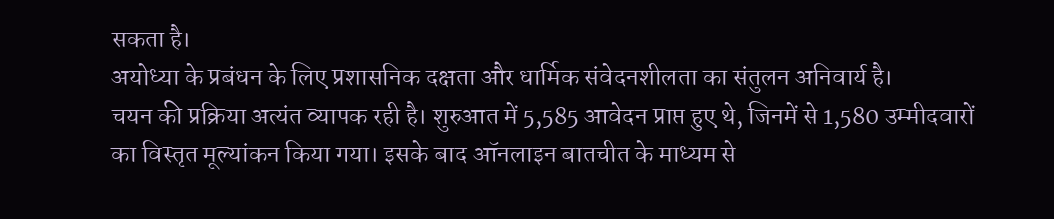सकता है।
अयोध्या के प्रबंधन के लिए प्रशासनिक दक्षता और धार्मिक संवेदनशीलता का संतुलन अनिवार्य है।
चयन की प्रक्रिया अत्यंत व्यापक रही है। शुरुआत में 5,585 आवेदन प्राप्त हुए थे, जिनमें से 1,580 उम्मीदवारों का विस्तृत मूल्यांकन किया गया। इसके बाद ऑनलाइन बातचीत के माध्यम से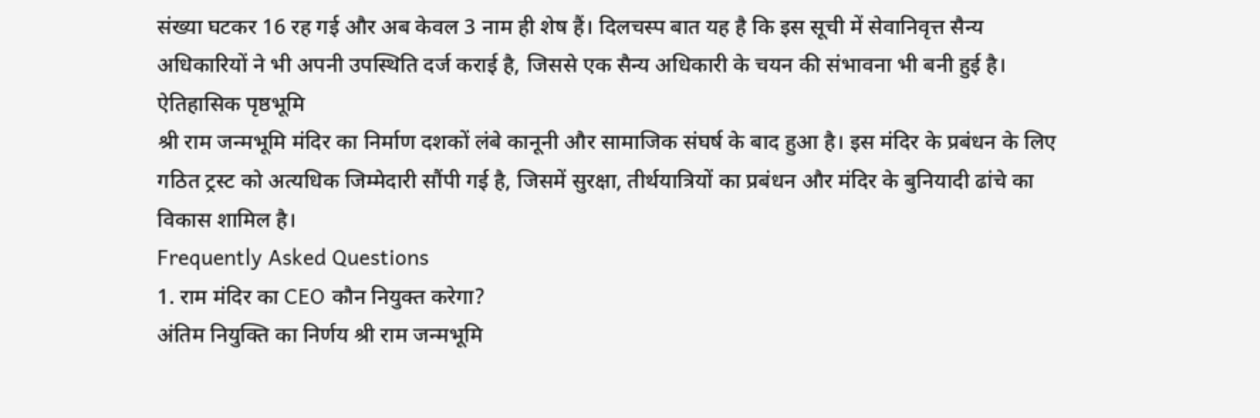संख्या घटकर 16 रह गई और अब केवल 3 नाम ही शेष हैं। दिलचस्प बात यह है कि इस सूची में सेवानिवृत्त सैन्य अधिकारियों ने भी अपनी उपस्थिति दर्ज कराई है, जिससे एक सैन्य अधिकारी के चयन की संभावना भी बनी हुई है।
ऐतिहासिक पृष्ठभूमि
श्री राम जन्मभूमि मंदिर का निर्माण दशकों लंबे कानूनी और सामाजिक संघर्ष के बाद हुआ है। इस मंदिर के प्रबंधन के लिए गठित ट्रस्ट को अत्यधिक जिम्मेदारी सौंपी गई है, जिसमें सुरक्षा, तीर्थयात्रियों का प्रबंधन और मंदिर के बुनियादी ढांचे का विकास शामिल है।
Frequently Asked Questions
1. राम मंदिर का CEO कौन नियुक्त करेगा?
अंतिम नियुक्ति का निर्णय श्री राम जन्मभूमि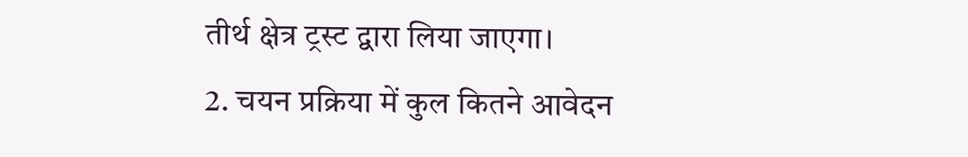तीर्थ क्षेत्र ट्रस्ट द्वारा लिया जाएगा।
2. चयन प्रक्रिया में कुल कितने आवेदन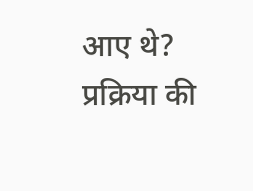आए थे?
प्रक्रिया की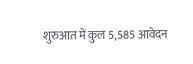शुरुआत में कुल 5,585 आवेदन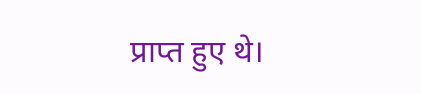प्राप्त हुए थे।